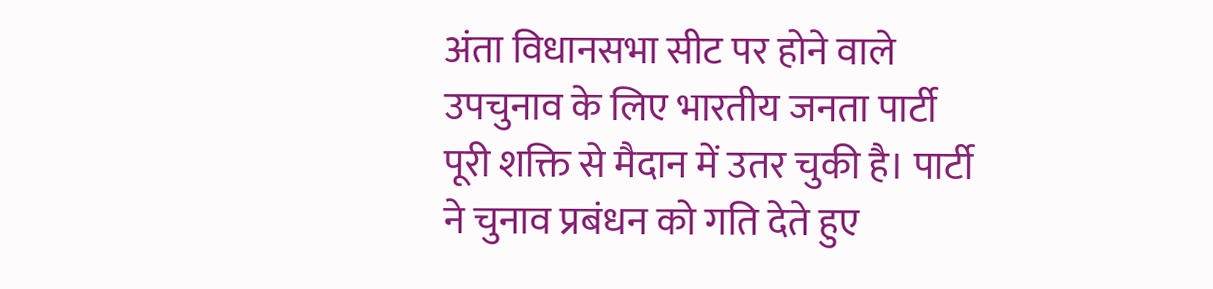अंता विधानसभा सीट पर होने वाले उपचुनाव के लिए भारतीय जनता पार्टी पूरी शक्ति से मैदान में उतर चुकी है। पार्टी ने चुनाव प्रबंधन को गति देते हुए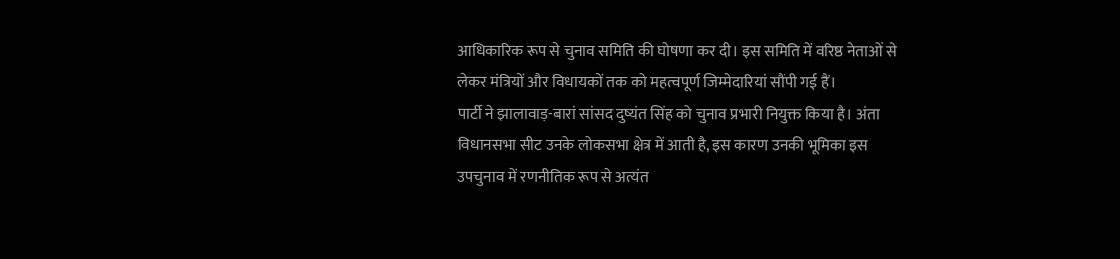आधिकारिक रूप से चुनाव समिति की घोषणा कर दी। इस समिति में वरिष्ठ नेताओं से लेकर मंत्रियों और विधायकों तक को महत्वपूर्ण जिम्मेदारियां सौंपी गई हैं।
पार्टी ने झालावाड़-बारां सांसद दुष्यंत सिंह को चुनाव प्रभारी नियुक्त किया है। अंता विधानसभा सीट उनके लोकसभा क्षेत्र में आती है, इस कारण उनकी भूमिका इस उपचुनाव में रणनीतिक रूप से अत्यंत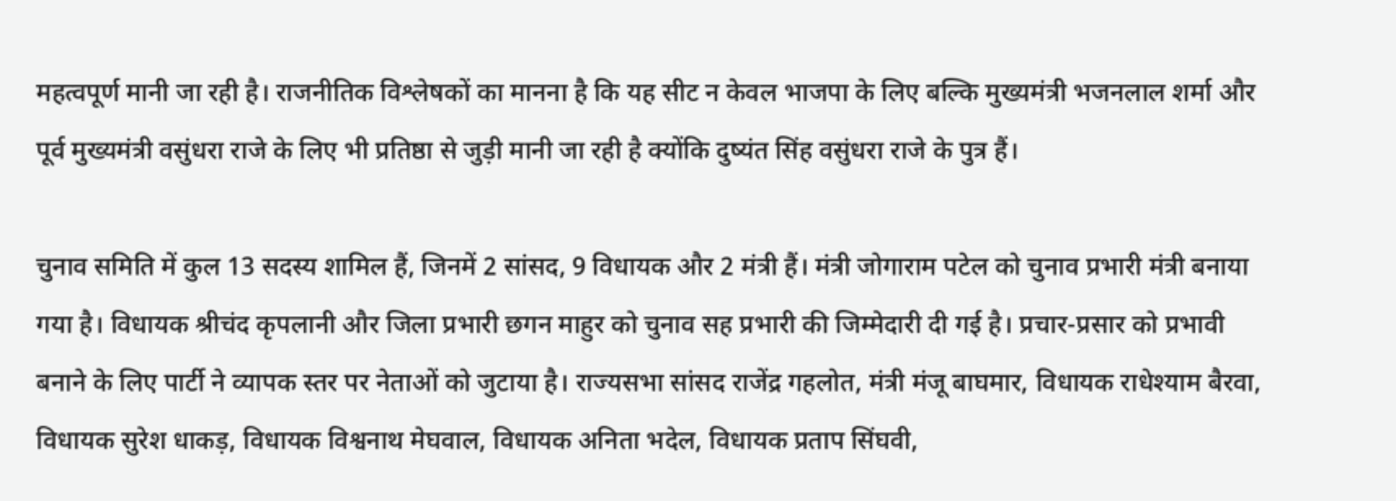महत्वपूर्ण मानी जा रही है। राजनीतिक विश्लेषकों का मानना है कि यह सीट न केवल भाजपा के लिए बल्कि मुख्यमंत्री भजनलाल शर्मा और पूर्व मुख्यमंत्री वसुंधरा राजे के लिए भी प्रतिष्ठा से जुड़ी मानी जा रही है क्योंकि दुष्यंत सिंह वसुंधरा राजे के पुत्र हैं।

चुनाव समिति में कुल 13 सदस्य शामिल हैं, जिनमें 2 सांसद, 9 विधायक और 2 मंत्री हैं। मंत्री जोगाराम पटेल को चुनाव प्रभारी मंत्री बनाया गया है। विधायक श्रीचंद कृपलानी और जिला प्रभारी छगन माहुर को चुनाव सह प्रभारी की जिम्मेदारी दी गई है। प्रचार-प्रसार को प्रभावी बनाने के लिए पार्टी ने व्यापक स्तर पर नेताओं को जुटाया है। राज्यसभा सांसद राजेंद्र गहलोत, मंत्री मंजू बाघमार, विधायक राधेश्याम बैरवा, विधायक सुरेश धाकड़, विधायक विश्वनाथ मेघवाल, विधायक अनिता भदेल, विधायक प्रताप सिंघवी,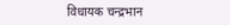विधायक चन्द्रभान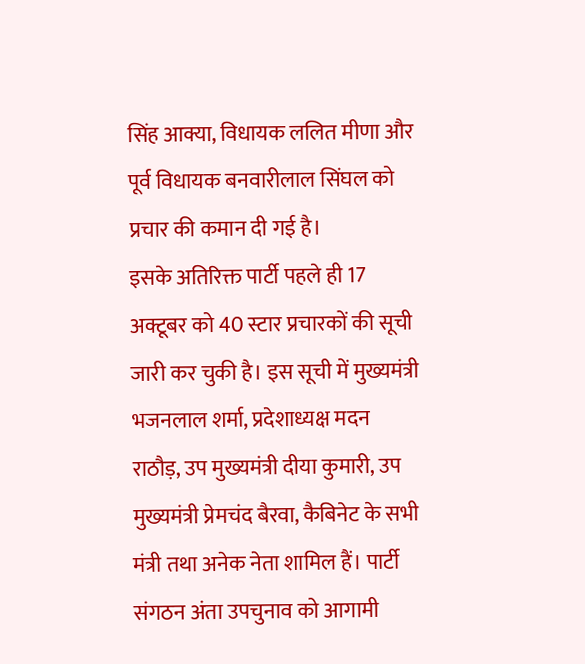सिंह आक्या, विधायक ललित मीणा और पूर्व विधायक बनवारीलाल सिंघल को प्रचार की कमान दी गई है।
इसके अतिरिक्त पार्टी पहले ही 17 अक्टूबर को 40 स्टार प्रचारकों की सूची जारी कर चुकी है। इस सूची में मुख्यमंत्री भजनलाल शर्मा, प्रदेशाध्यक्ष मदन राठौड़, उप मुख्यमंत्री दीया कुमारी, उप मुख्यमंत्री प्रेमचंद बैरवा, कैबिनेट के सभी मंत्री तथा अनेक नेता शामिल हैं। पार्टी संगठन अंता उपचुनाव को आगामी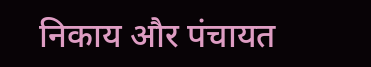निकाय और पंचायत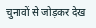चुनावों से जोड़कर देख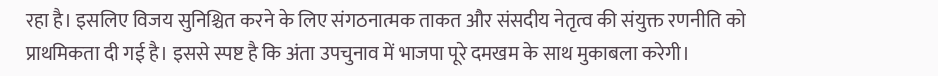रहा है। इसलिए विजय सुनिश्चित करने के लिए संगठनात्मक ताकत और संसदीय नेतृत्व की संयुक्त रणनीति को प्राथमिकता दी गई है। इससे स्पष्ट है कि अंता उपचुनाव में भाजपा पूरे दमखम के साथ मुकाबला करेगी।